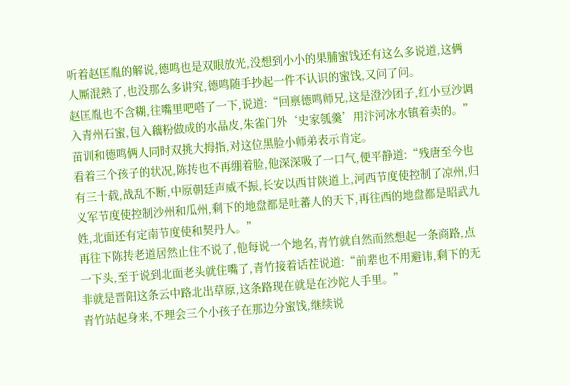听着赵匡胤的解说,德鸣也是双眼放光,没想到小小的果脯蜜饯还有这么多说道,这俩人厮混熟了,也没那么多讲究,德鸣随手抄起一件不认识的蜜饯,又问了问。
赵匡胤也不含糊,往嘴里吧嗒了一下,说道:“回禀德鸣师兄,这是澄沙团子,红小豆沙调入青州石蜜,包入藕粉做成的水晶皮,朱雀门外‘史家瓠羹’用汴河冰水镇着卖的。”
苗训和德鸣俩人同时双挑大拇指,对这位黑脸小师弟表示肯定。
看着三个孩子的状况,陈抟也不再绷着脸,他深深吸了一口气,便平静道:“残唐至今也有三十载,战乱不断,中原朝廷声威不振,长安以西甘陕道上,河西节度使控制了凉州,归义军节度使控制沙州和瓜州,剩下的地盘都是吐蕃人的天下,再往西的地盘都是昭武九姓,北面还有定南节度使和契丹人。”
再往下陈抟老道居然止住不说了,他每说一个地名,青竹就自然而然想起一条商路,点一下头,至于说到北面老头就住嘴了,青竹接着话茬说道:“前辈也不用避讳,剩下的无非就是晋阳这条云中路北出草原,这条路现在就是在沙陀人手里。”
青竹站起身来,不理会三个小孩子在那边分蜜饯,继续说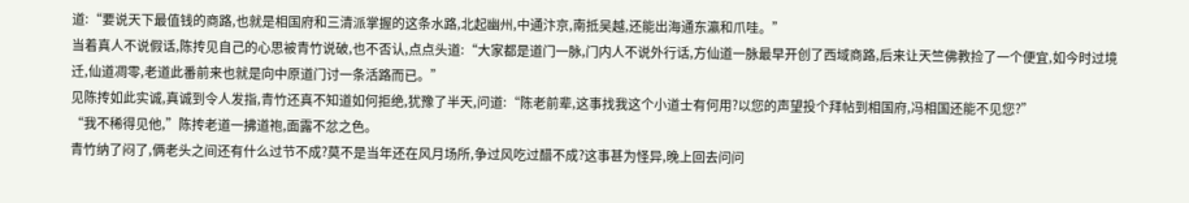道:“要说天下最值钱的商路,也就是相国府和三清派掌握的这条水路,北起幽州,中通汴京,南抵吴越,还能出海通东瀛和爪哇。”
当着真人不说假话,陈抟见自己的心思被青竹说破,也不否认,点点头道:“大家都是道门一脉,门内人不说外行话,方仙道一脉最早开创了西域商路,后来让天竺佛教捡了一个便宜,如今时过境迁,仙道凋零,老道此番前来也就是向中原道门讨一条活路而已。”
见陈抟如此实诚,真诚到令人发指,青竹还真不知道如何拒绝,犹豫了半天,问道:“陈老前辈,这事找我这个小道士有何用?以您的声望投个拜帖到相国府,冯相国还能不见您?”
“我不稀得见他,”陈抟老道一拂道袍,面露不忿之色。
青竹纳了闷了,俩老头之间还有什么过节不成?莫不是当年还在风月场所,争过风吃过醋不成?这事甚为怪异,晚上回去问问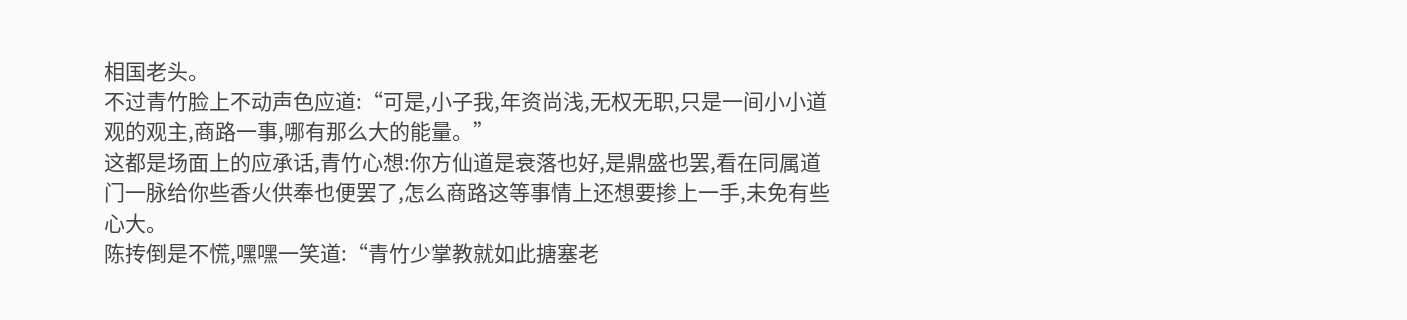相国老头。
不过青竹脸上不动声色应道:“可是,小子我,年资尚浅,无权无职,只是一间小小道观的观主,商路一事,哪有那么大的能量。”
这都是场面上的应承话,青竹心想:你方仙道是衰落也好,是鼎盛也罢,看在同属道门一脉给你些香火供奉也便罢了,怎么商路这等事情上还想要掺上一手,未免有些心大。
陈抟倒是不慌,嘿嘿一笑道:“青竹少掌教就如此搪塞老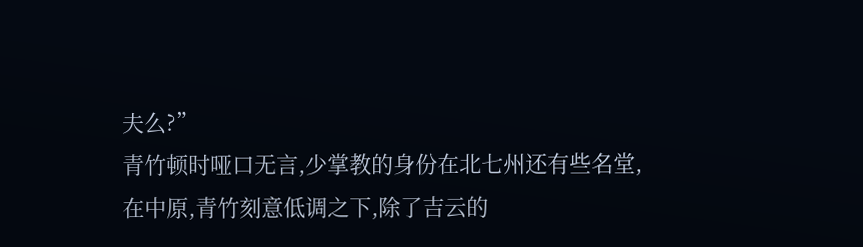夫么?”
青竹顿时哑口无言,少掌教的身份在北七州还有些名堂,在中原,青竹刻意低调之下,除了吉云的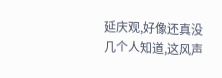延庆观,好像还真没几个人知道,这风声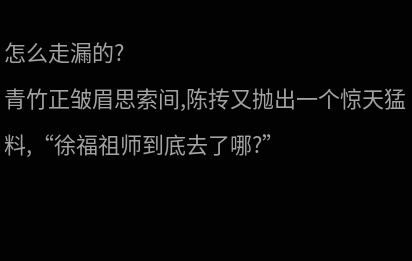怎么走漏的?
青竹正皱眉思索间,陈抟又抛出一个惊天猛料,“徐福祖师到底去了哪?”